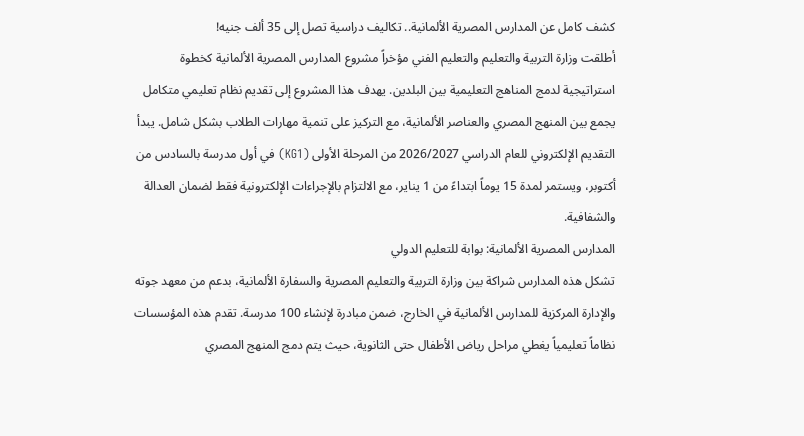كشف كامل عن المدارس المصرية الألمانية.. تكاليف دراسية تصل إلى 35 ألف جنيه!
أطلقت وزارة التربية والتعليم والتعليم الفني مؤخراً مشروع المدارس المصرية الألمانية كخطوة استراتيجية لدمج المناهج التعليمية بين البلدين. يهدف هذا المشروع إلى تقديم نظام تعليمي متكامل يجمع بين المنهج المصري والعناصر الألمانية، مع التركيز على تنمية مهارات الطلاب بشكل شامل. يبدأ التقديم الإلكتروني للعام الدراسي 2026/2027 من المرحلة الأولى (KG1) في أول مدرسة بالسادس من أكتوبر، ويستمر لمدة 15 يوماً ابتداءً من 1 يناير، مع الالتزام بالإجراءات الإلكترونية فقط لضمان العدالة والشفافية.
المدارس المصرية الألمانية: بوابة للتعليم الدولي
تشكل هذه المدارس شراكة بين وزارة التربية والتعليم المصرية والسفارة الألمانية، بدعم من معهد جوته والإدارة المركزية للمدارس الألمانية في الخارج، ضمن مبادرة لإنشاء 100 مدرسة. تقدم هذه المؤسسات نظاماً تعليمياً يغطي مراحل رياض الأطفال حتى الثانوية، حيث يتم دمج المنهج المصري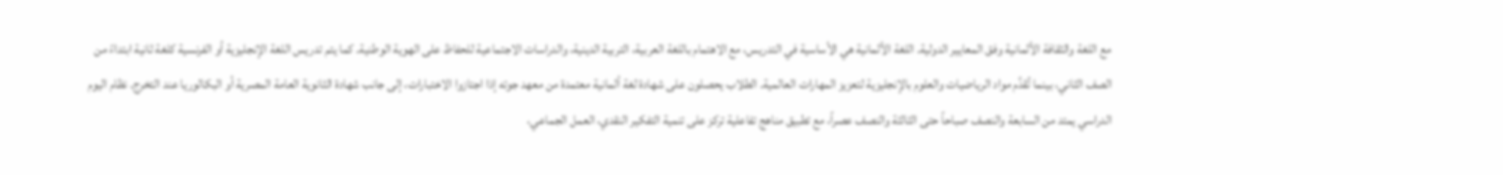مع اللغة والثقافة الألمانية وفق المعايير الدولية. اللغة الألمانية هي الأساسية في التدريس، مع الاهتمام باللغة العربية، التربية الدينية، والدراسات الاجتماعية للحفاظ على الهوية الوطنية. كما يتم تدريس اللغة الإنجليزية أو الفرنسية كلغة ثانية ابتداءً من الصف الثاني، بينما تُقدَّم مواد الرياضيات والعلوم بالإنجليزية لتعزيز المهارات العالمية. الطلاب يحصلون على شهادة لغة ألمانية معتمدة من معهد جوته إذا اجتازوا الاختبارات، إلى جانب شهادة الثانوية العامة المصرية أو البكالوريا عند التخرج. نظام اليوم الدراسي يمتد من السابعة والنصف صباحاً حتى الثالثة والنصف عصراً، مع تطبيق مناهج تفاعلية تركز على تنمية التفكير النقدي، العمل الجماعي،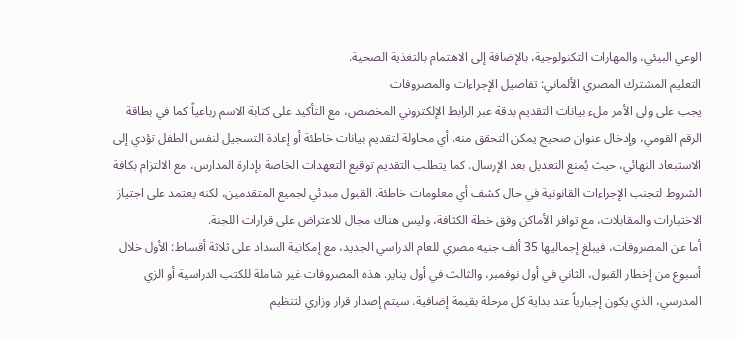الوعي البيئي، والمهارات التكنولوجية، بالإضافة إلى الاهتمام بالتغذية الصحية.
التعليم المشترك المصري الألماني: تفاصيل الإجراءات والمصروفات
يجب على ولى الأمر ملء بيانات التقديم بدقة عبر الرابط الإلكتروني المخصص، مع التأكيد على كتابة الاسم رباعياً كما في بطاقة الرقم القومي، وإدخال عنوان صحيح يمكن التحقق منه. أي محاولة لتقديم بيانات خاطئة أو إعادة التسجيل لنفس الطفل تؤدي إلى الاستبعاد النهائي، حيث يُمنع التعديل بعد الإرسال. كما يتطلب التقديم توقيع التعهدات الخاصة بإدارة المدارس، مع الالتزام بكافة الشروط لتجنب الإجراءات القانونية في حال كشف أي معلومات خاطئة. القبول مبدئي لجميع المتقدمين، لكنه يعتمد على اجتياز الاختبارات والمقابلات، مع توافر الأماكن وفق خطة الكثافة، وليس هناك مجال للاعتراض على قرارات اللجنة.
أما عن المصروفات، فيبلغ إجماليها 35 ألف جنيه مصري للعام الدراسي الجديد، مع إمكانية السداد على ثلاثة أقساط: الأول خلال أسبوع من إخطار القبول، الثاني في أول نوفمبر، والثالث في أول يناير. هذه المصروفات غير شاملة للكتب الدراسية أو الزي المدرسي، الذي يكون إجبارياً عند بداية كل مرحلة بقيمة إضافية. سيتم إصدار قرار وزاري لتنظيم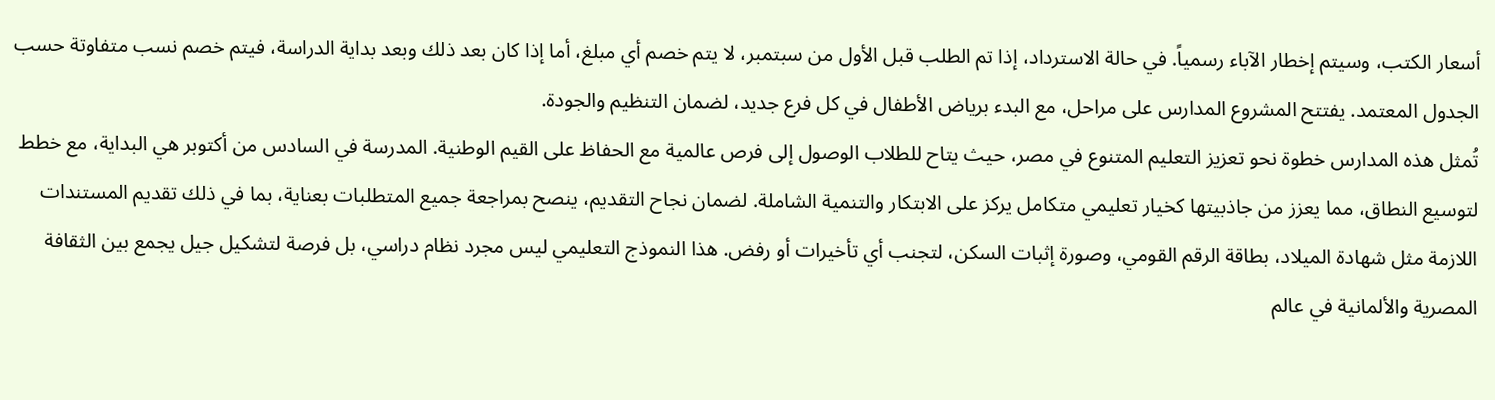أسعار الكتب، وسيتم إخطار الآباء رسمياً. في حالة الاسترداد، إذا تم الطلب قبل الأول من سبتمبر، لا يتم خصم أي مبلغ، أما إذا كان بعد ذلك وبعد بداية الدراسة، فيتم خصم نسب متفاوتة حسب الجدول المعتمد. يفتتح المشروع المدارس على مراحل، مع البدء برياض الأطفال في كل فرع جديد، لضمان التنظيم والجودة.
تُمثل هذه المدارس خطوة نحو تعزيز التعليم المتنوع في مصر، حيث يتاح للطلاب الوصول إلى فرص عالمية مع الحفاظ على القيم الوطنية. المدرسة في السادس من أكتوبر هي البداية، مع خطط لتوسيع النطاق، مما يعزز من جاذبيتها كخيار تعليمي متكامل يركز على الابتكار والتنمية الشاملة. لضمان نجاح التقديم، ينصح بمراجعة جميع المتطلبات بعناية، بما في ذلك تقديم المستندات اللازمة مثل شهادة الميلاد، بطاقة الرقم القومي، وصورة إثبات السكن، لتجنب أي تأخيرات أو رفض. هذا النموذج التعليمي ليس مجرد نظام دراسي، بل فرصة لتشكيل جيل يجمع بين الثقافة المصرية والألمانية في عالم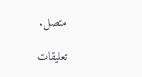متصل.

تعليقات